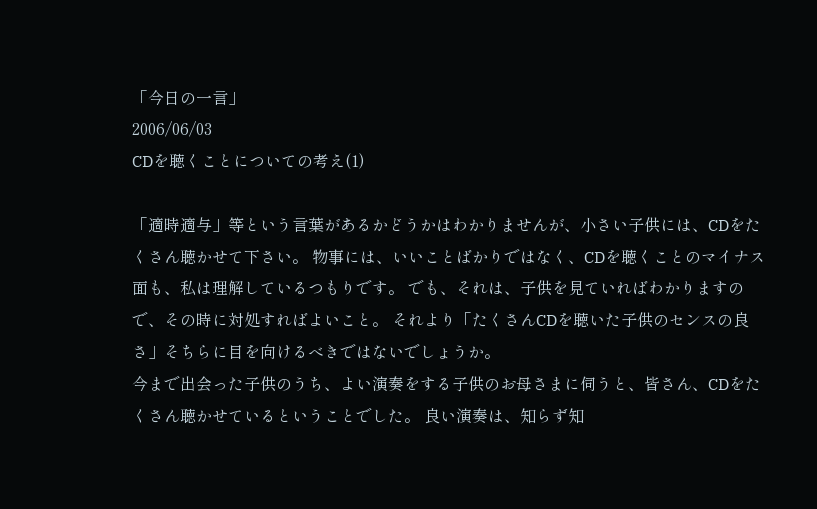「今日の一言」
2006/06/03
CDを聴くことについての考え(1)

「適時適与」等という言葉があるかどうかはわかりませんが、小さい子供には、CDをたくさん聴かせて下さい。 物事には、いいことばかりではなく、CDを聴くことのマイナス面も、私は理解しているつもりです。 でも、それは、子供を見ていればわかりますので、その時に対処すればよいこと。 それより「たくさんCDを聴いた子供のセンスの良さ」そちらに目を向けるべきではないでしょうか。
今まで出会った子供のうち、よい演奏をする子供のお母さまに伺うと、皆さん、CDをたくさん聴かせているということでした。 良い演奏は、知らず知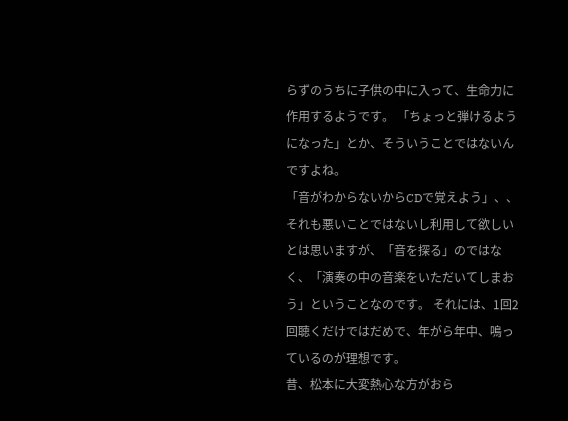らずのうちに子供の中に入って、生命力に作用するようです。 「ちょっと弾けるようになった」とか、そういうことではないんですよね。
「音がわからないからCDで覚えよう」、、それも悪いことではないし利用して欲しいとは思いますが、「音を探る」のではなく、「演奏の中の音楽をいただいてしまおう」ということなのです。 それには、1回2回聴くだけではだめで、年がら年中、鳴っているのが理想です。
昔、松本に大変熱心な方がおら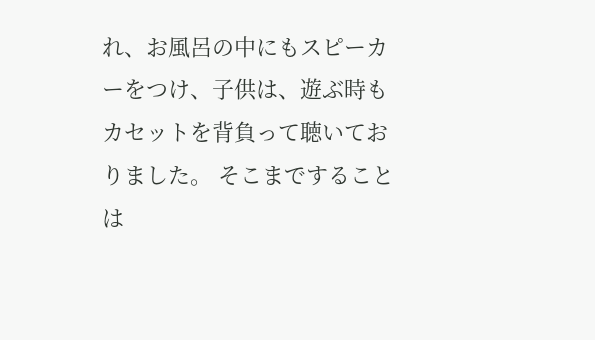れ、お風呂の中にもスピーカーをつけ、子供は、遊ぶ時もカセットを背負って聴いておりました。 そこまですることは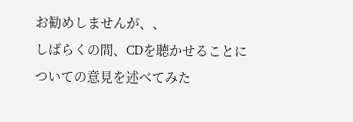お勧めしませんが、、
しばらくの間、CDを聴かせることについての意見を述べてみた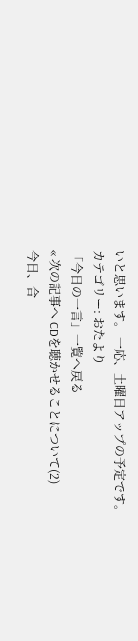いと思います。 一応、土曜日アップの予定です。
カテゴリー: おたより
「今日の一言」一覧へ戻る
« 次の記事へ CDを聴かせることについて(2)
今日、合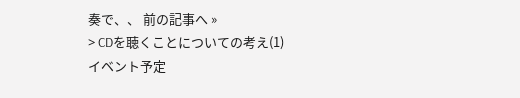奏で、、 前の記事へ »
> CDを聴くことについての考え(1)
イベント予定